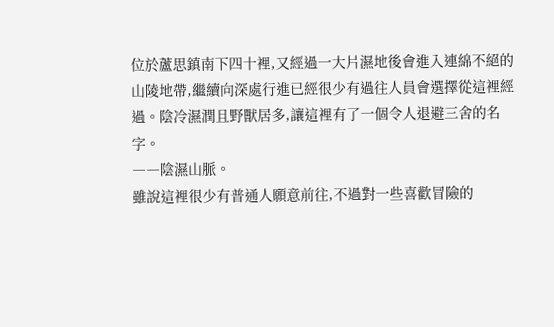位於蘆思鎮南下四十裡,又經過一大片濕地後會進入連綿不絕的山陵地帶,繼續向深處行進已經很少有過往人員會選擇從這裡經過。陰冷濕潤且野獸居多,讓這裡有了一個令人退避三舍的名字。
――陰濕山脈。
雖說這裡很少有普通人願意前往,不過對一些喜歡冒險的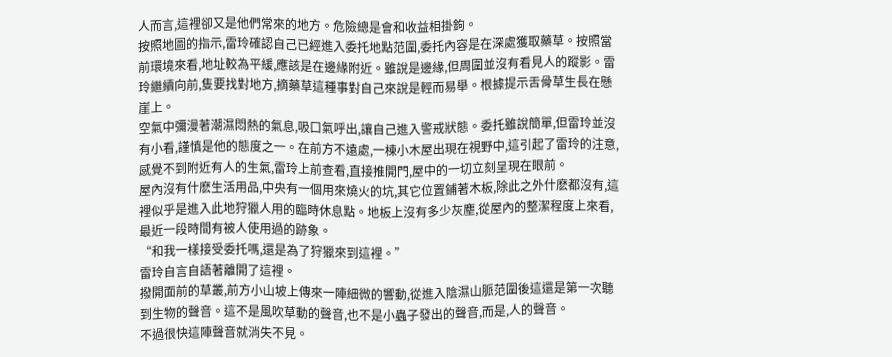人而言,這裡卻又是他們常來的地方。危險總是會和收益相掛鉤。
按照地圖的指示,雷玲確認自己已經進入委托地點范圍,委托內容是在深處獲取藥草。按照當前環境來看,地址較為平緩,應該是在邊緣附近。雖說是邊緣,但周圍並沒有看見人的蹤影。雷玲繼續向前,隻要找對地方,摘藥草這種事對自己來說是輕而易舉。根據提示舌骨草生長在懸崖上。
空氣中彌漫著潮濕悶熱的氣息,吸口氣呼出,讓自己進入警戒狀態。委托雖說簡單,但雷玲並沒有小看,謹慎是他的態度之一。在前方不遠處,一棟小木屋出現在視野中,這引起了雷玲的注意,感覺不到附近有人的生氣,雷玲上前查看,直接推開門,屋中的一切立刻呈現在眼前。
屋內沒有什麽生活用品,中央有一個用來燒火的坑,其它位置鋪著木板,除此之外什麽都沒有,這裡似乎是進入此地狩獵人用的臨時休息點。地板上沒有多少灰塵,從屋內的整潔程度上來看,最近一段時間有被人使用過的跡象。
“和我一樣接受委托嗎,還是為了狩獵來到這裡。”
雷玲自言自語著離開了這裡。
撥開面前的草叢,前方小山坡上傳來一陣細微的響動,從進入陰濕山脈范圍後這還是第一次聽到生物的聲音。這不是風吹草動的聲音,也不是小蟲子發出的聲音,而是,人的聲音。
不過很快這陣聲音就消失不見。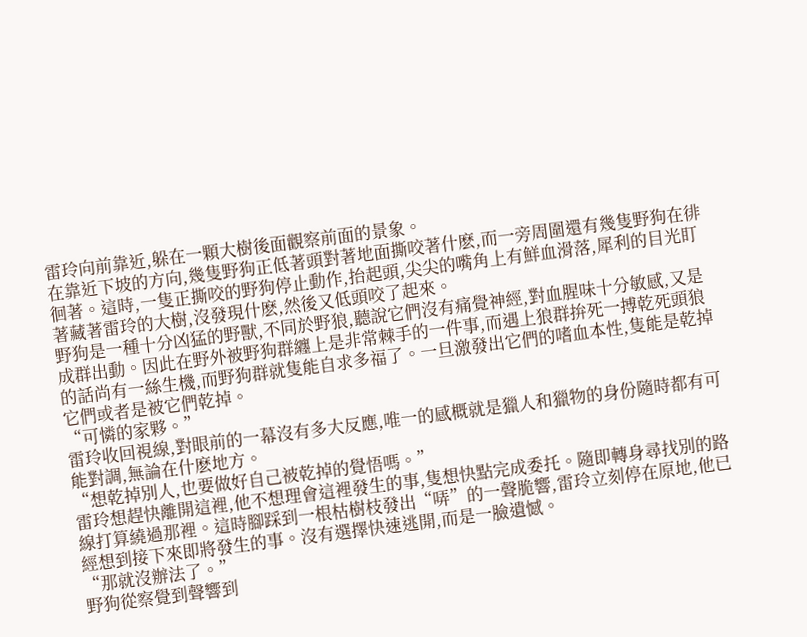雷玲向前靠近,躲在一顆大樹後面觀察前面的景象。
在靠近下坡的方向,幾隻野狗正低著頭對著地面撕咬著什麽,而一旁周圍還有幾隻野狗在徘徊著。這時,一隻正撕咬的野狗停止動作,抬起頭,尖尖的嘴角上有鮮血滑落,犀利的目光盯著藏著雷玲的大樹,沒發現什麽,然後又低頭咬了起來。
野狗是一種十分凶猛的野獸,不同於野狼,聽說它們沒有痛覺神經,對血腥味十分敏感,又是成群出動。因此在野外被野狗群纏上是非常棘手的一件事,而遇上狼群拚死一搏乾死頭狼的話尚有一絲生機,而野狗群就隻能自求多福了。一旦激發出它們的嗜血本性,隻能是乾掉它們或者是被它們乾掉。
“可憐的家夥。”
雷玲收回視線,對眼前的一幕沒有多大反應,唯一的感概就是獵人和獵物的身份隨時都有可能對調,無論在什麽地方。
“想乾掉別人,也要做好自己被乾掉的覺悟嗎。”
雷玲想趕快離開這裡,他不想理會這裡發生的事,隻想快點完成委托。隨即轉身尋找別的路線打算繞過那裡。這時腳踩到一根枯樹枝發出“哢”的一聲脆響,雷玲立刻停在原地,他已經想到接下來即將發生的事。沒有選擇快速逃開,而是一臉遺憾。
“那就沒辦法了。”
野狗從察覺到聲響到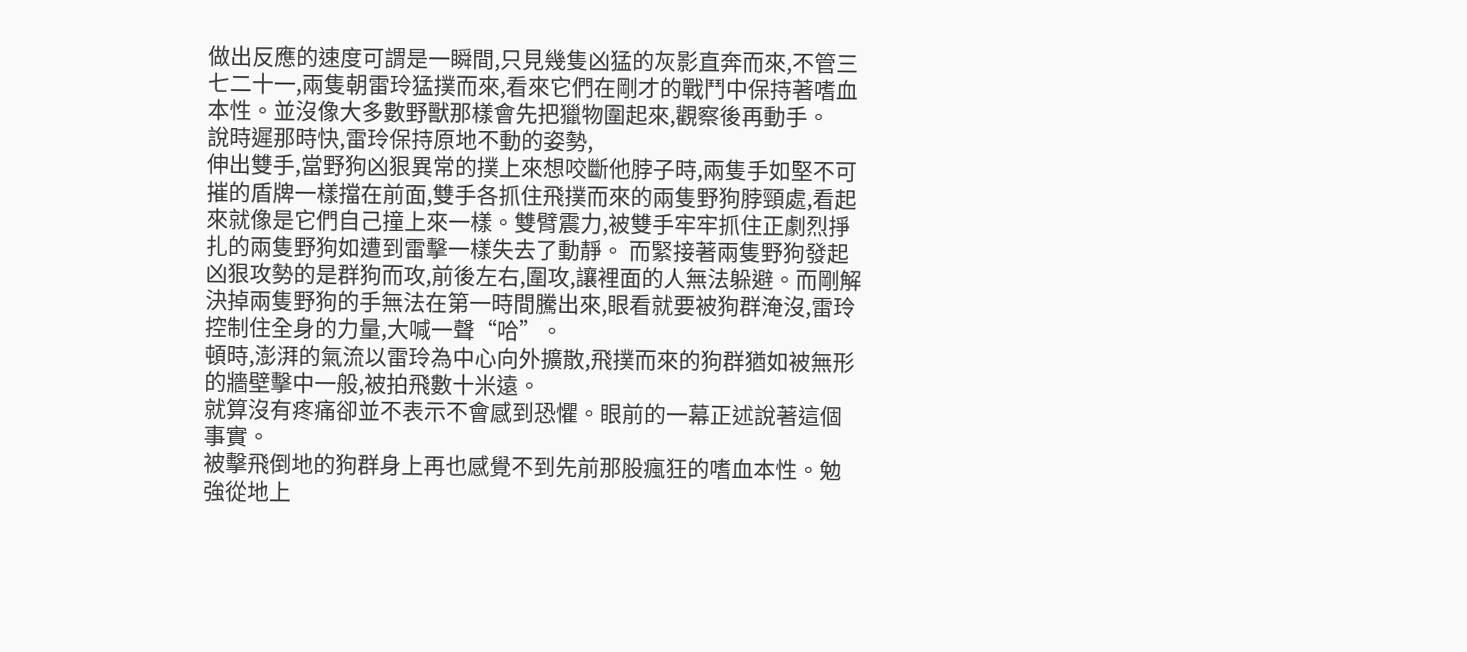做出反應的速度可謂是一瞬間,只見幾隻凶猛的灰影直奔而來,不管三七二十一,兩隻朝雷玲猛撲而來,看來它們在剛才的戰鬥中保持著嗜血本性。並沒像大多數野獸那樣會先把獵物圍起來,觀察後再動手。
說時遲那時快,雷玲保持原地不動的姿勢,
伸出雙手,當野狗凶狠異常的撲上來想咬斷他脖子時,兩隻手如堅不可摧的盾牌一樣擋在前面,雙手各抓住飛撲而來的兩隻野狗脖頸處,看起來就像是它們自己撞上來一樣。雙臂震力,被雙手牢牢抓住正劇烈掙扎的兩隻野狗如遭到雷擊一樣失去了動靜。 而緊接著兩隻野狗發起凶狠攻勢的是群狗而攻,前後左右,圍攻,讓裡面的人無法躲避。而剛解決掉兩隻野狗的手無法在第一時間騰出來,眼看就要被狗群淹沒,雷玲控制住全身的力量,大喊一聲“哈”。
頓時,澎湃的氣流以雷玲為中心向外擴散,飛撲而來的狗群猶如被無形的牆壁擊中一般,被拍飛數十米遠。
就算沒有疼痛卻並不表示不會感到恐懼。眼前的一幕正述說著這個事實。
被擊飛倒地的狗群身上再也感覺不到先前那股瘋狂的嗜血本性。勉強從地上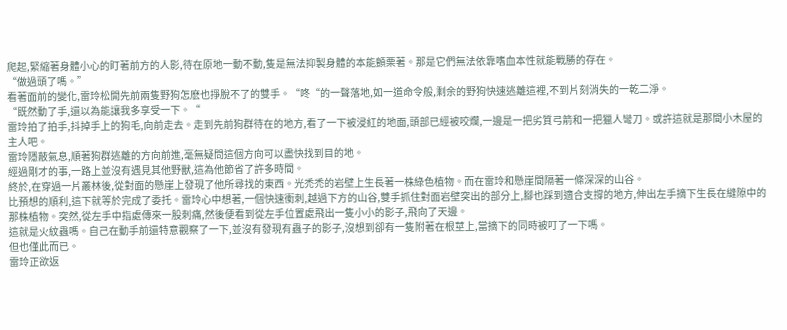爬起,緊縮著身體小心的盯著前方的人影,待在原地一動不動,隻是無法抑製身體的本能顫栗著。那是它們無法依靠嗜血本性就能戰勝的存在。
“做過頭了嗎。”
看著面前的變化,雷玲松開先前兩隻野狗怎麽也掙脫不了的雙手。“咚“的一聲落地,如一道命令般,剩余的野狗快速逃離這裡,不到片刻消失的一乾二淨。
“既然動了手,還以為能讓我多享受一下。“
雷玲拍了拍手,抖掉手上的狗毛,向前走去。走到先前狗群待在的地方,看了一下被浸紅的地面,頭部已經被咬爛,一邊是一把劣質弓箭和一把獵人彎刀。或許這就是那間小木屋的主人吧。
雷玲隱蔽氣息,順著狗群逃離的方向前進,毫無疑問這個方向可以盡快找到目的地。
經過剛才的事,一路上並沒有遇見其他野獸,這為他節省了許多時間。
終於,在穿過一片叢林後,從對面的懸崖上發現了他所尋找的東西。光禿禿的岩壁上生長著一株綠色植物。而在雷玲和懸崖間隔著一條深深的山谷。
比預想的順利,這下就等於完成了委托。雷玲心中想著,一個快速衝刺,越過下方的山谷,雙手抓住對面岩壁突出的部分上,腳也踩到適合支撐的地方,伸出左手摘下生長在縫隙中的那株植物。突然,從左手中指處傳來一股刺痛,然後便看到從左手位置處飛出一隻小小的影子,飛向了天邊。
這就是火紋蟲嗎。自己在動手前還特意觀察了一下,並沒有發現有蟲子的影子,沒想到卻有一隻附著在根莖上,當摘下的同時被叮了一下嗎。
但也僅此而已。
雷玲正欲返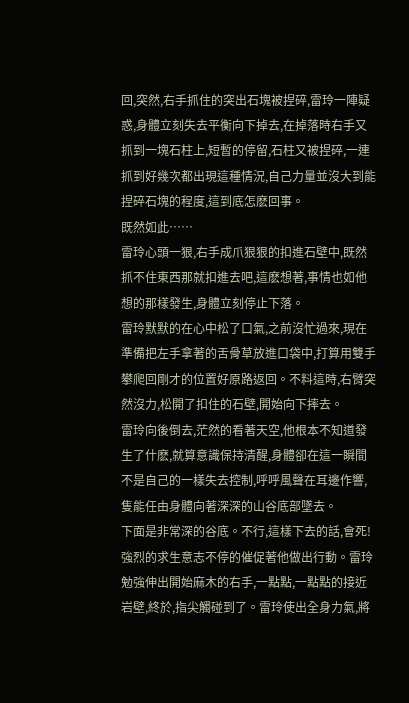回,突然,右手抓住的突出石塊被捏碎,雷玲一陣疑惑,身體立刻失去平衡向下掉去,在掉落時右手又抓到一塊石柱上,短暫的停留,石柱又被捏碎,一連抓到好幾次都出現這種情況,自己力量並沒大到能捏碎石塊的程度,這到底怎麽回事。
既然如此……
雷玲心頭一狠,右手成爪狠狠的扣進石壁中,既然抓不住東西那就扣進去吧,這麽想著,事情也如他想的那樣發生,身體立刻停止下落。
雷玲默默的在心中松了口氣,之前沒忙過來,現在準備把左手拿著的舌骨草放進口袋中,打算用雙手攀爬回剛才的位置好原路返回。不料這時,右臂突然沒力,松開了扣住的石壁,開始向下摔去。
雷玲向後倒去,茫然的看著天空,他根本不知道發生了什麽,就算意識保持清醒,身體卻在這一瞬間不是自己的一樣失去控制,呼呼風聲在耳邊作響,隻能任由身體向著深深的山谷底部墜去。
下面是非常深的谷底。不行,這樣下去的話,會死!
強烈的求生意志不停的催促著他做出行動。雷玲勉強伸出開始麻木的右手,一點點,一點點的接近岩壁,終於,指尖觸碰到了。雷玲使出全身力氣,將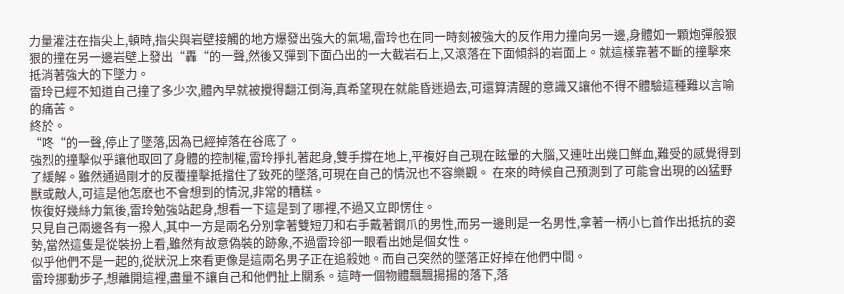力量灌注在指尖上,頓時,指尖與岩壁接觸的地方爆發出強大的氣場,雷玲也在同一時刻被強大的反作用力撞向另一邊,身體如一顆炮彈般狠狠的撞在另一邊岩壁上發出“轟“的一聲,然後又彈到下面凸出的一大截岩石上,又滾落在下面傾斜的岩面上。就這樣靠著不斷的撞擊來抵消著強大的下墜力。
雷玲已經不知道自己撞了多少次,體內早就被攪得翻江倒海,真希望現在就能昏迷過去,可還算清醒的意識又讓他不得不體驗這種難以言喻的痛苦。
終於。
“咚“的一聲,停止了墜落,因為已經掉落在谷底了。
強烈的撞擊似乎讓他取回了身體的控制權,雷玲掙扎著起身,雙手撐在地上,平複好自己現在眩暈的大腦,又連吐出幾口鮮血,難受的感覺得到了緩解。雖然通過剛才的反覆撞擊抵擋住了致死的墜落,可現在自己的情況也不容樂觀。 在來的時候自己預測到了可能會出現的凶猛野獸或敵人,可這是他怎麽也不會想到的情況,非常的糟糕。
恢復好幾絲力氣後,雷玲勉強站起身,想看一下這是到了哪裡,不過又立即愣住。
只見自己兩邊各有一撥人,其中一方是兩名分別拿著雙短刀和右手戴著鋼爪的男性,而另一邊則是一名男性,拿著一柄小匕首作出抵抗的姿勢,當然這隻是從裝扮上看,雖然有故意偽裝的跡象,不過雷玲卻一眼看出她是個女性。
似乎他們不是一起的,從狀況上來看更像是這兩名男子正在追殺她。而自己突然的墜落正好掉在他們中間。
雷玲挪動步子,想離開這裡,盡量不讓自己和他們扯上關系。這時一個物體飄飄揚揚的落下,落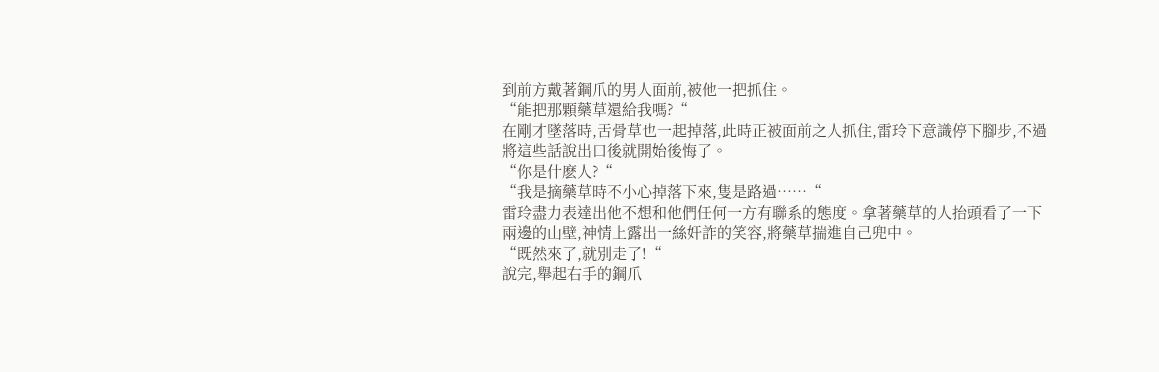到前方戴著鋼爪的男人面前,被他一把抓住。
“能把那顆藥草還給我嗎?“
在剛才墜落時,舌骨草也一起掉落,此時正被面前之人抓住,雷玲下意識停下腳步,不過將這些話說出口後就開始後悔了。
“你是什麽人?“
“我是摘藥草時不小心掉落下來,隻是路過……“
雷玲盡力表達出他不想和他們任何一方有聯系的態度。拿著藥草的人抬頭看了一下兩邊的山壁,神情上露出一絲奸詐的笑容,將藥草揣進自己兜中。
“既然來了,就別走了!“
說完,舉起右手的鋼爪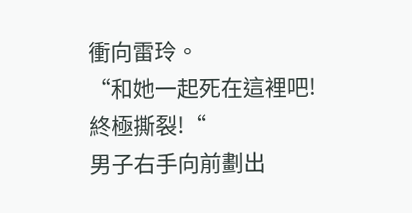衝向雷玲。
“和她一起死在這裡吧!終極撕裂!“
男子右手向前劃出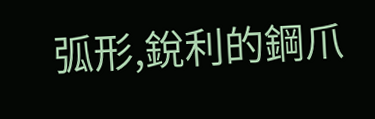弧形,銳利的鋼爪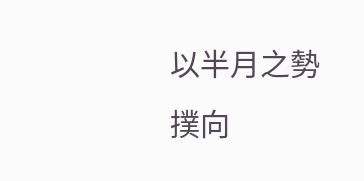以半月之勢撲向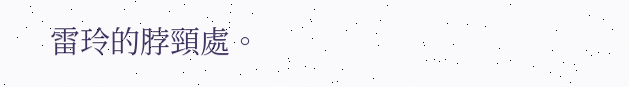雷玲的脖頸處。